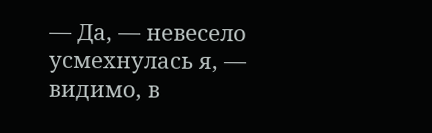— Да, — невесело усмехнулась я, — видимо, в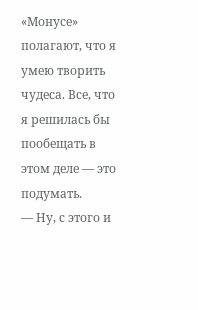«Монусе» полагают, что я умею творить чудеса. Все, что я решилась бы пообещать в этом деле — это подумать.
— Ну, с этого и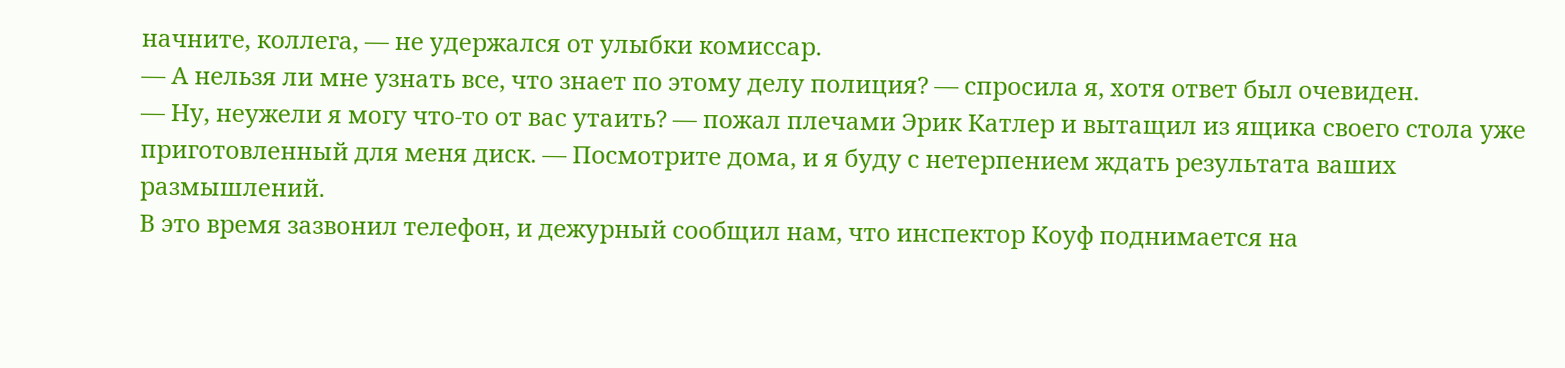начните, коллега, — не удержался от улыбки комиссар.
— А нельзя ли мне узнать все, что знает по этому делу полиция? — спросила я, хотя ответ был очевиден.
— Ну, неужели я могу что-то от вас утаить? — пожал плечами Эрик Катлер и вытащил из ящика своего стола уже приготовленный для меня диск. — Посмотрите дома, и я буду с нетерпением ждать результата ваших размышлений.
В это время зазвонил телефон, и дежурный сообщил нам, что инспектор Коуф поднимается на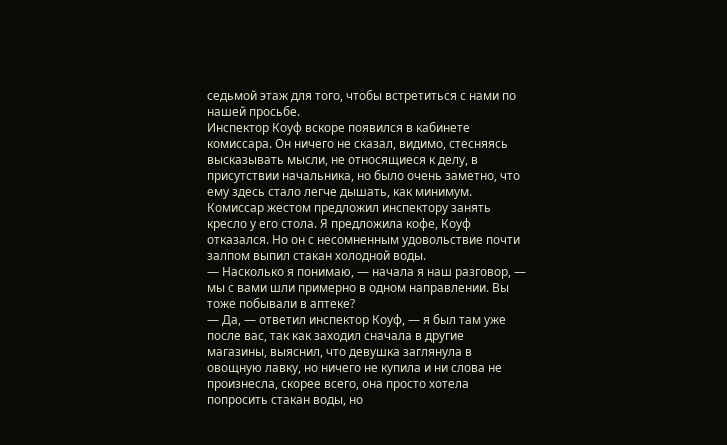седьмой этаж для того, чтобы встретиться с нами по нашей просьбе.
Инспектор Коуф вскоре появился в кабинете комиссара. Он ничего не сказал, видимо, стесняясь высказывать мысли, не относящиеся к делу, в присутствии начальника, но было очень заметно, что ему здесь стало легче дышать, как минимум.
Комиссар жестом предложил инспектору занять кресло у его стола. Я предложила кофе, Коуф отказался. Но он с несомненным удовольствие почти залпом выпил стакан холодной воды.
— Насколько я понимаю, — начала я наш разговор, — мы с вами шли примерно в одном направлении. Вы тоже побывали в аптеке?
— Да, — ответил инспектор Коуф, — я был там уже после вас, так как заходил сначала в другие магазины, выяснил, что девушка заглянула в овощную лавку, но ничего не купила и ни слова не произнесла, скорее всего, она просто хотела попросить стакан воды, но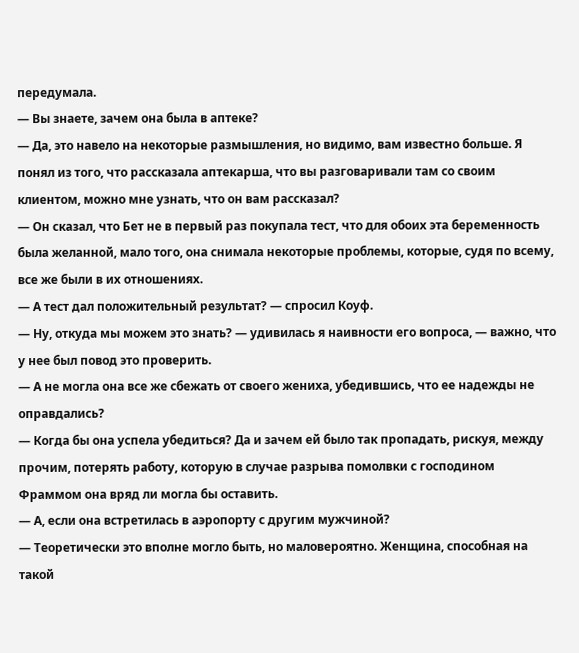передумала.
— Вы знаете, зачем она была в аптеке?
— Да, это навело на некоторые размышления, но видимо, вам известно больше. Я понял из того, что рассказала аптекарша, что вы разговаривали там со своим клиентом, можно мне узнать, что он вам рассказал?
— Он сказал, что Бет не в первый раз покупала тест, что для обоих эта беременность была желанной, мало того, она снимала некоторые проблемы, которые, судя по всему, все же были в их отношениях.
— А тест дал положительный результат? — спросил Коуф.
— Ну, откуда мы можем это знать? — удивилась я наивности его вопроса, — важно, что у нее был повод это проверить.
— А не могла она все же сбежать от своего жениха, убедившись, что ее надежды не оправдались?
— Когда бы она успела убедиться? Да и зачем ей было так пропадать, рискуя, между прочим, потерять работу, которую в случае разрыва помолвки с господином Фраммом она вряд ли могла бы оставить.
— А, если она встретилась в аэропорту с другим мужчиной?
— Теоретически это вполне могло быть, но маловероятно. Женщина, способная на такой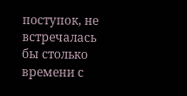поступок, не встречалась бы столько времени с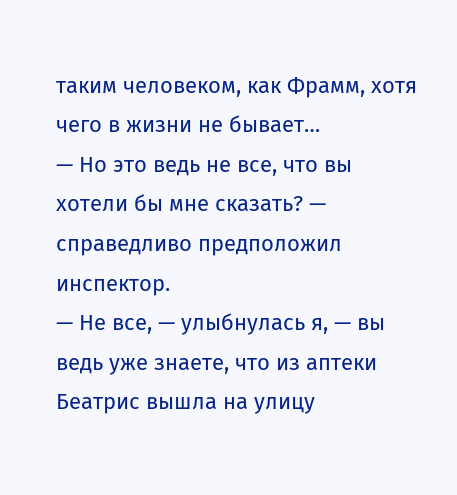таким человеком, как Фрамм, хотя чего в жизни не бывает…
— Но это ведь не все, что вы хотели бы мне сказать? — справедливо предположил инспектор.
— Не все, — улыбнулась я, — вы ведь уже знаете, что из аптеки Беатрис вышла на улицу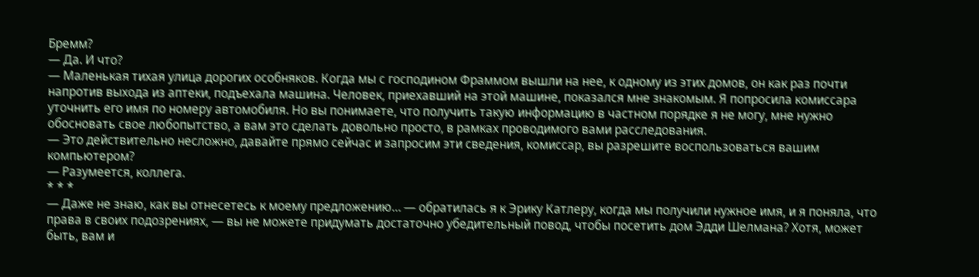Бремм?
— Да. И что?
— Маленькая тихая улица дорогих особняков. Когда мы с господином Фраммом вышли на нее, к одному из этих домов, он как раз почти напротив выхода из аптеки, подъехала машина. Человек, приехавший на этой машине, показался мне знакомым. Я попросила комиссара уточнить его имя по номеру автомобиля. Но вы понимаете, что получить такую информацию в частном порядке я не могу, мне нужно обосновать свое любопытство, а вам это сделать довольно просто, в рамках проводимого вами расследования.
— Это действительно несложно, давайте прямо сейчас и запросим эти сведения, комиссар, вы разрешите воспользоваться вашим компьютером?
— Разумеется, коллега.
* * *
— Даже не знаю, как вы отнесетесь к моему предложению… — обратилась я к Эрику Катлеру, когда мы получили нужное имя, и я поняла, что права в своих подозрениях, — вы не можете придумать достаточно убедительный повод, чтобы посетить дом Эдди Шелмана? Хотя, может быть, вам и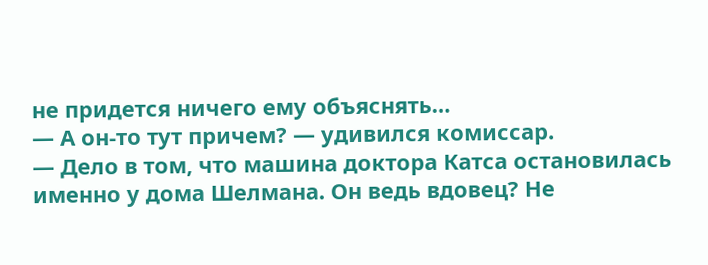не придется ничего ему объяснять…
— А он-то тут причем? — удивился комиссар.
— Дело в том, что машина доктора Катса остановилась именно у дома Шелмана. Он ведь вдовец? Не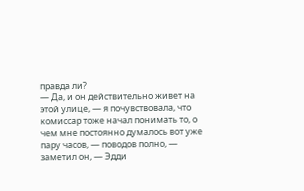правда ли?
— Да, и он действительно живет на этой улице, — я почувствовала, что комиссар тоже начал понимать то, о чем мне постоянно думалось вот уже пару часов, — поводов полно, — заметил он, — Эдди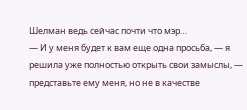Шелман ведь сейчас почти что мэр…
— И у меня будет к вам еще одна просьба, — я решила уже полностью открыть свои замыслы, — представьте ему меня, но не в качестве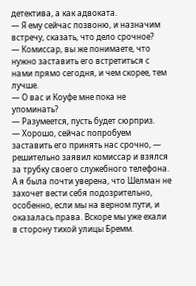детектива, а как адвоката.
— Я ему сейчас позвоню, и назначим встречу, сказать, что дело срочное?
— Комиссар, вы же понимаете, что нужно заставить его встретиться с нами прямо сегодня, и чем скорее, тем лучше.
— О вас и Коуфе мне пока не упоминать?
— Разумеется, пусть будет сюрприз.
— Хорошо, сейчас попробуем заставить его принять нас срочно, — решительно заявил комиссар и взялся за трубку своего служебного телефона.
А я была почти уверена, что Шелман не захочет вести себя подозрительно, особенно, если мы на верном пути, и оказалась права. Вскоре мы уже ехали в сторону тихой улицы Бремм.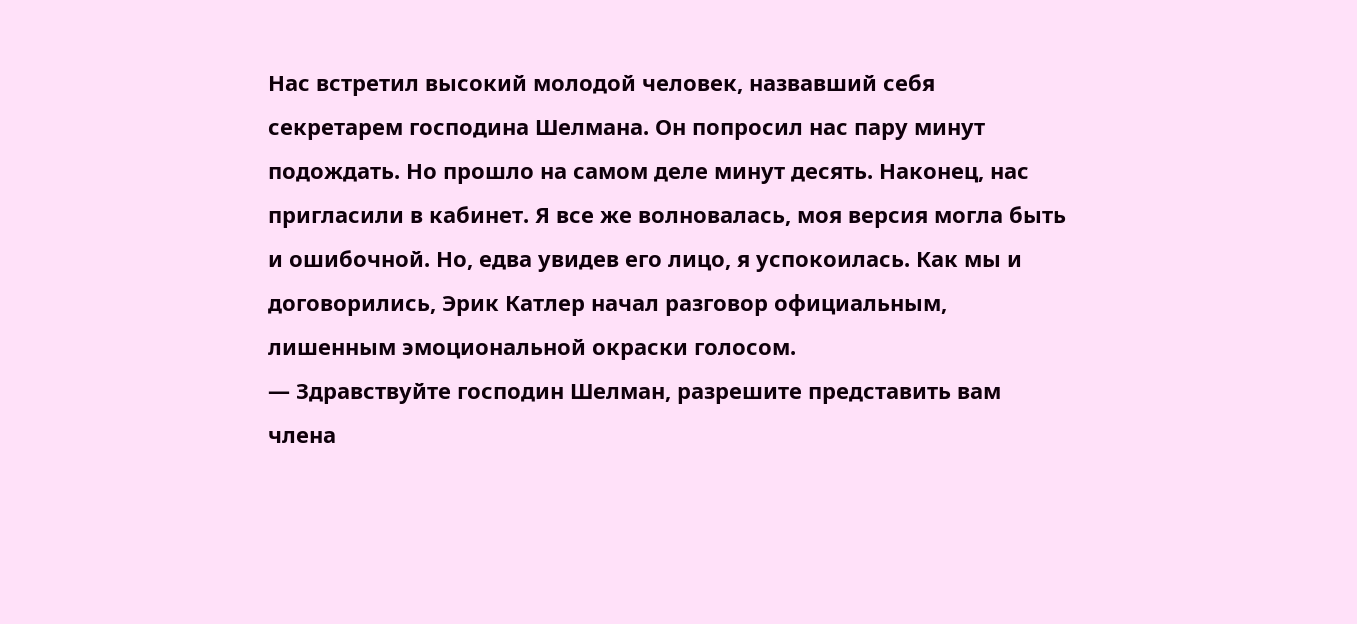Нас встретил высокий молодой человек, назвавший себя секретарем господина Шелмана. Он попросил нас пару минут подождать. Но прошло на самом деле минут десять. Наконец, нас пригласили в кабинет. Я все же волновалась, моя версия могла быть и ошибочной. Но, едва увидев его лицо, я успокоилась. Как мы и договорились, Эрик Катлер начал разговор официальным, лишенным эмоциональной окраски голосом.
— Здравствуйте господин Шелман, разрешите представить вам члена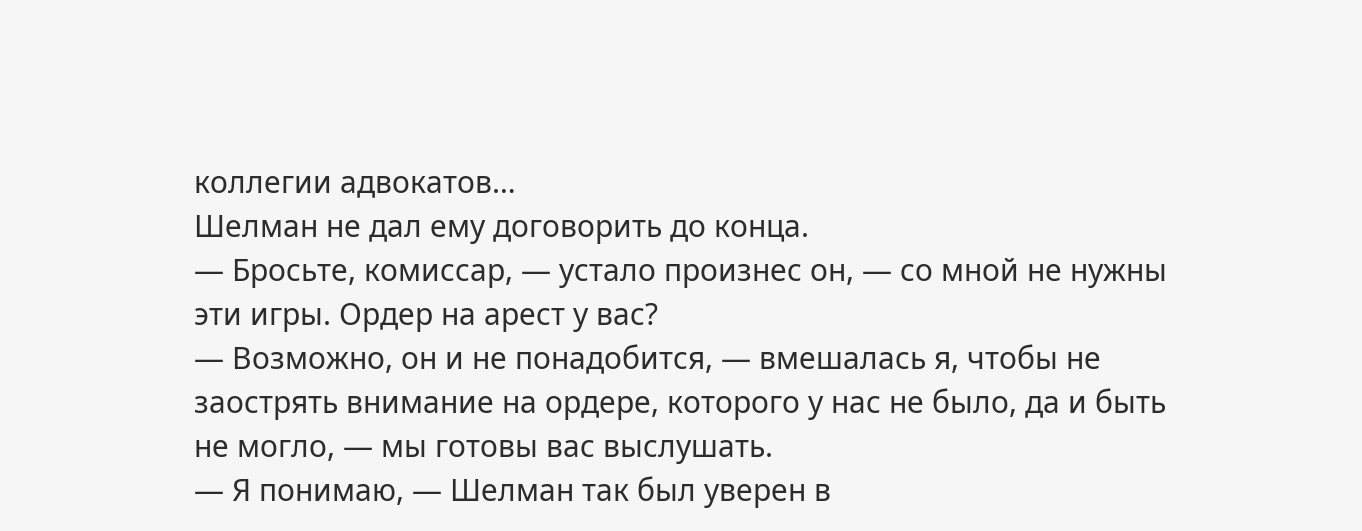коллегии адвокатов…
Шелман не дал ему договорить до конца.
— Бросьте, комиссар, — устало произнес он, — со мной не нужны эти игры. Ордер на арест у вас?
— Возможно, он и не понадобится, — вмешалась я, чтобы не заострять внимание на ордере, которого у нас не было, да и быть не могло, — мы готовы вас выслушать.
— Я понимаю, — Шелман так был уверен в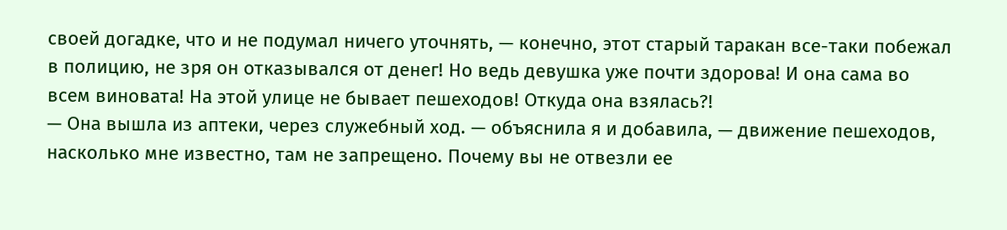своей догадке, что и не подумал ничего уточнять, — конечно, этот старый таракан все-таки побежал в полицию, не зря он отказывался от денег! Но ведь девушка уже почти здорова! И она сама во всем виновата! На этой улице не бывает пешеходов! Откуда она взялась?!
— Она вышла из аптеки, через служебный ход. — объяснила я и добавила, — движение пешеходов, насколько мне известно, там не запрещено. Почему вы не отвезли ее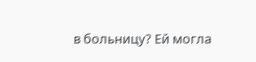в больницу? Ей могла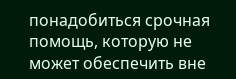понадобиться срочная помощь, которую не может обеспечить вне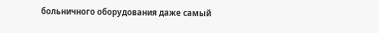больничного оборудования даже самый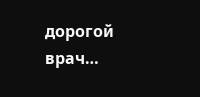дорогой врач…